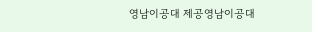영남이공대 제공영남이공대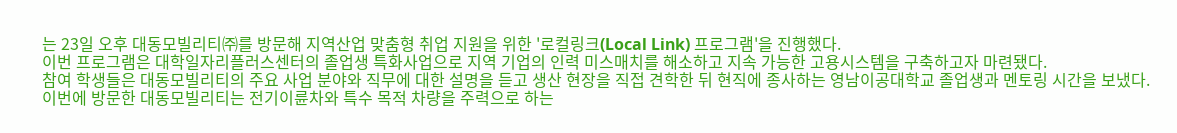는 23일 오후 대동모빌리티㈜를 방문해 지역산업 맞춤형 취업 지원을 위한 '로컬링크(Local Link) 프로그램'을 진행했다.
이번 프로그램은 대학일자리플러스센터의 졸업생 특화사업으로 지역 기업의 인력 미스매치를 해소하고 지속 가능한 고용시스템을 구축하고자 마련됐다.
참여 학생들은 대동모빌리티의 주요 사업 분야와 직무에 대한 설명을 듣고 생산 현장을 직접 견학한 뒤 현직에 종사하는 영남이공대학교 졸업생과 멘토링 시간을 보냈다.
이번에 방문한 대동모빌리티는 전기이륜차와 특수 목적 차량을 주력으로 하는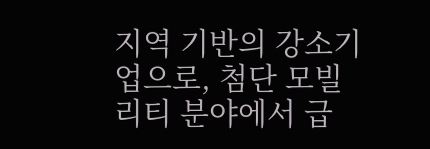지역 기반의 강소기업으로, 첨단 모빌리티 분야에서 급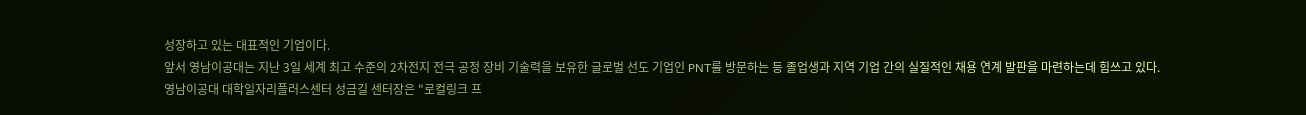성장하고 있는 대표적인 기업이다.
앞서 영남이공대는 지난 3일 세계 최고 수준의 2차전지 전극 공정 장비 기술력을 보유한 글로벌 선도 기업인 PNT를 방문하는 등 졸업생과 지역 기업 간의 실질적인 채용 연계 발판을 마련하는데 힘쓰고 있다.
영남이공대 대학일자리플러스센터 성금길 센터장은 "로컬링크 프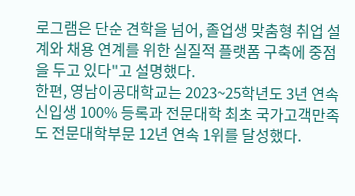로그램은 단순 견학을 넘어, 졸업생 맞춤형 취업 설계와 채용 연계를 위한 실질적 플랫폼 구축에 중점을 두고 있다"고 설명했다.
한편, 영남이공대학교는 2023~25학년도 3년 연속 신입생 100% 등록과 전문대학 최초 국가고객만족도 전문대학부문 12년 연속 1위를 달성했다.